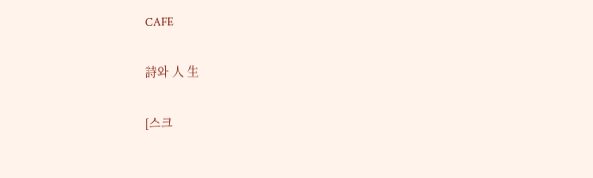CAFE

詩와 人 生

[스크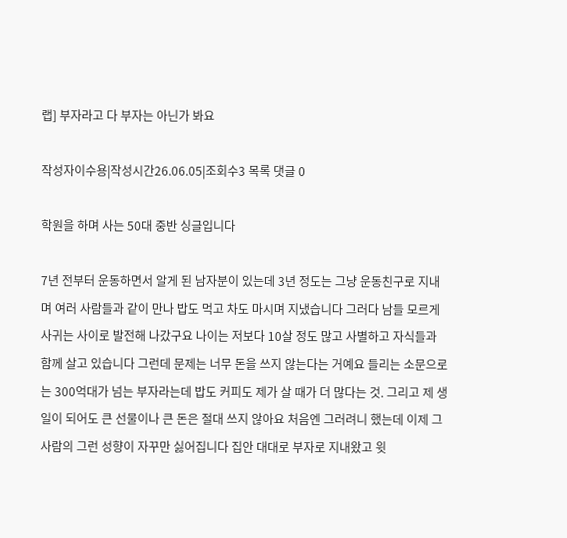랩] 부자라고 다 부자는 아닌가 봐요

작성자이수용|작성시간26.06.05|조회수3 목록 댓글 0

학원을 하며 사는 50대 중반 싱글입니다

7년 전부터 운동하면서 알게 된 남자분이 있는데 3년 정도는 그냥 운동친구로 지내며 여러 사람들과 같이 만나 밥도 먹고 차도 마시며 지냈습니다 그러다 남들 모르게 사귀는 사이로 발전해 나갔구요 나이는 저보다 10살 정도 많고 사별하고 자식들과 함께 살고 있습니다 그런데 문제는 너무 돈을 쓰지 않는다는 거예요 들리는 소문으로는 300억대가 넘는 부자라는데 밥도 커피도 제가 살 때가 더 많다는 것. 그리고 제 생일이 되어도 큰 선물이나 큰 돈은 절대 쓰지 않아요 처음엔 그러려니 했는데 이제 그사람의 그런 성향이 자꾸만 싫어집니다 집안 대대로 부자로 지내왔고 윗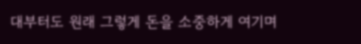대부터도 원래 그렇게 돈을 소중하게 여기며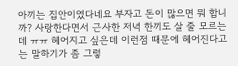아끼는 집안이였다네요 부자고 돈이 많으면 뭐 합니까? 사랑한다면서 근사한 저녁 한끼도 살 줄 모르는데 ㅠㅠ 헤어지고 싶은데 이런점 때문에 헤어진다고는 말하기가 좀 그렇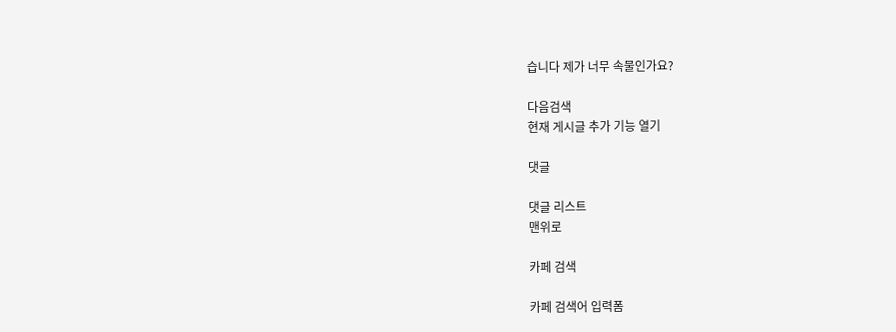습니다 제가 너무 속물인가요?

다음검색
현재 게시글 추가 기능 열기

댓글

댓글 리스트
맨위로

카페 검색

카페 검색어 입력폼